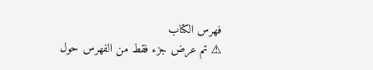فهرس الكتاب
⚠ تم عرض جزء فقط من الفهرس حول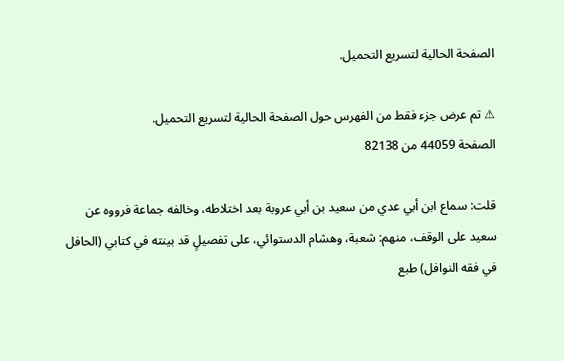الصفحة الحالية لتسريع التحميل.

⚠ تم عرض جزء فقط من الفهرس حول الصفحة الحالية لتسريع التحميل.
الصفحة 44059 من 82138

قلت: سماع ابن أبي عدي من سعيد بن أبي عروبة بعد اختلاطه، وخالفه جماعة فرووه عن سعيد على الوقف، منهم: شعبة، وهشام الدستوائي، على تفصيلٍ قد بينته في كتابي (الحافل في فقه النوافل) طبع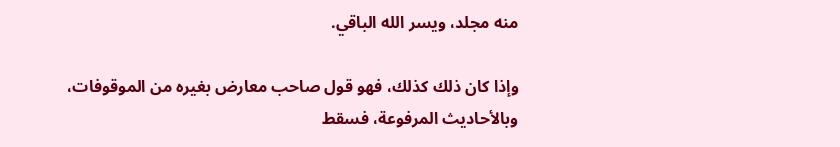منه مجلد، ويسر الله الباقي.

وإذا كان ذلك كذلك، فهو قول صاحب معارض بغيره من الموقوفات، وبالأحاديث المرفوعة، فسقط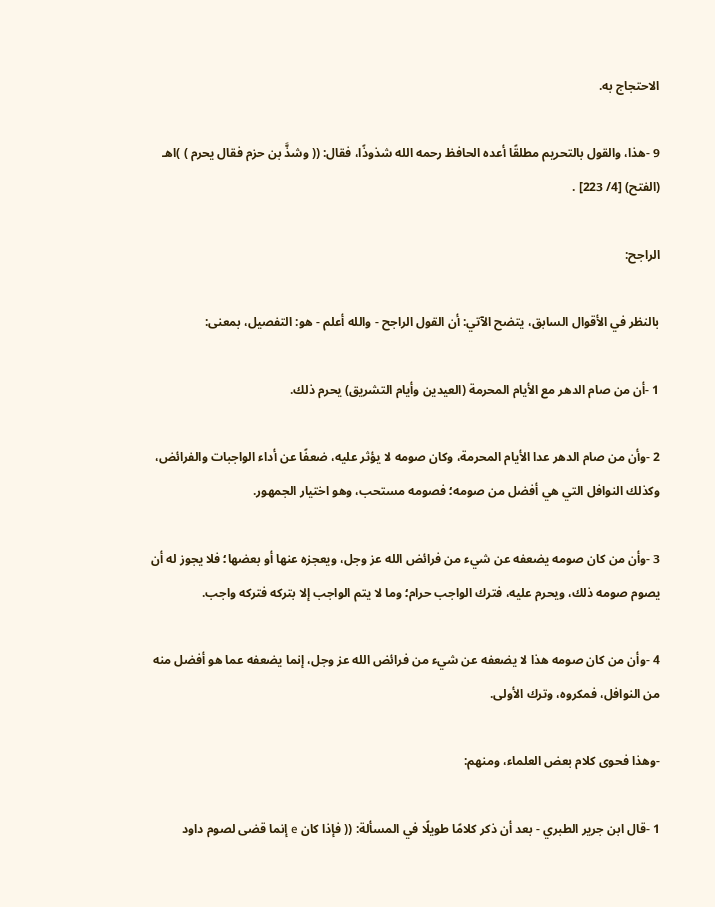الاحتجاج به.

9 -هذا، والقول بالتحريم مطلقًا أعده الحافظ رحمه الله شذوذًا، فقال: (( وشذَّ بن حزم فقال يحرم ) )اهـ (الفتح) [4/ 223] .

الراجح:

بالنظر في الأقوال السابق، يتضح الآتي: أن القول الراجح - والله أعلم - هو: التفصيل، بمعنى:

1 -أن من صام الدهر مع الأيام المحرمة (العيدين وأيام التشريق) يحرم ذلك.

2 -وأن من صام الدهر عدا الأيام المحرمة، وكان صومه لا يؤثر عليه، ضعفًا عن أداء الواجبات والفرائض، وكذلك النوافل التي هي أفضل من صومه؛ فصومه مستحب، وهو اختيار الجمهور.

3 -وأن من كان صومه يضعفه عن شيء من فرائض الله عز وجل، ويعجزه عنها أو بعضها؛ فلا يجوز له أن يصوم صومه ذلك، ويحرم عليه، فترك الواجب حرام؛ وما لا يتم الواجب إلا بتركه فتركه واجب.

4 -وأن من كان صومه هذا لا يضعفه عن شيء من فرائض الله عز وجل، إنما يضعفه عما هو أفضل منه من النوافل، فمكروه، وترك الأولى.

-وهذا فحوى كلام بعض العلماء، ومنهم:

1 -قال ابن جرير الطبري - بعد أن ذكر كلامًا طويلًا في المسألة: (( فإذا كان e إنما قضى لصوم داود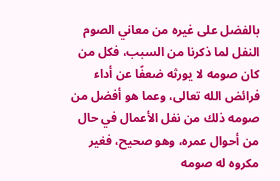بالفضل على غيره من معاني الصوم النفل لما ذكرنا من السبب، فكل من كان صومه لا يورثه ضعفًا عن أداء فرائض الله تعالى، وعما هو أفضل من صومه ذلك من نفل الأعمال في حال من أحوال عمره، وهو صحيح، فغير مكروه له صومه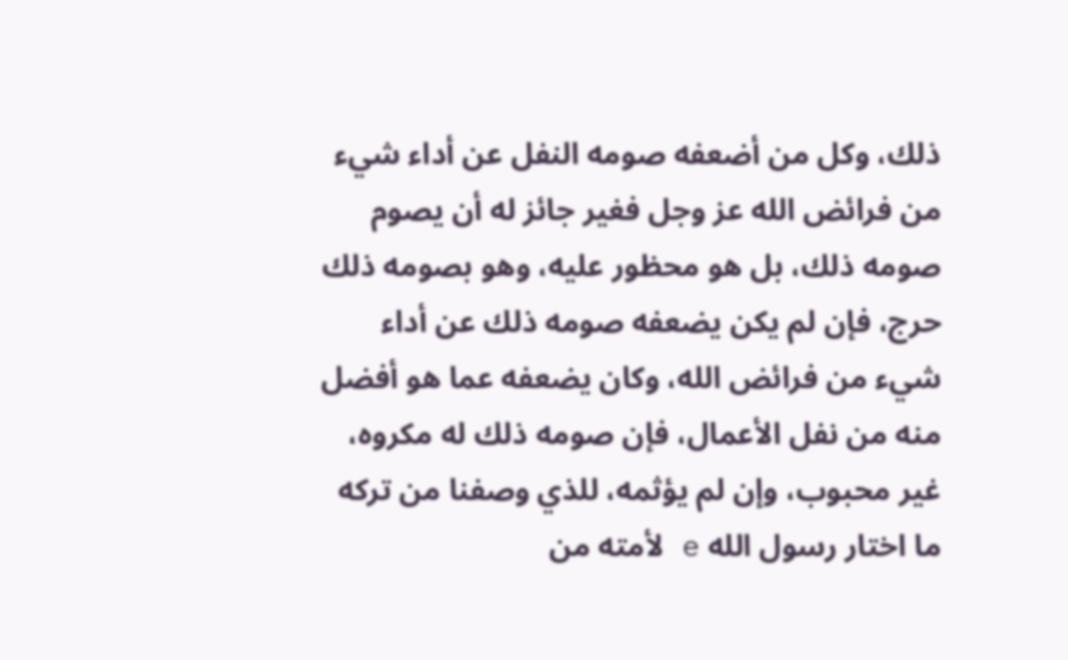ذلك، وكل من أضعفه صومه النفل عن أداء شيء من فرائض الله عز وجل فغير جائز له أن يصوم صومه ذلك، بل هو محظور عليه، وهو بصومه ذلك حرج، فإن لم يكن يضعفه صومه ذلك عن أداء شيء من فرائض الله، وكان يضعفه عما هو أفضل منه من نفل الأعمال، فإن صومه ذلك له مكروه، غير محبوب، وإن لم يؤثمه، للذي وصفنا من تركه ما اختار رسول الله e لأمته من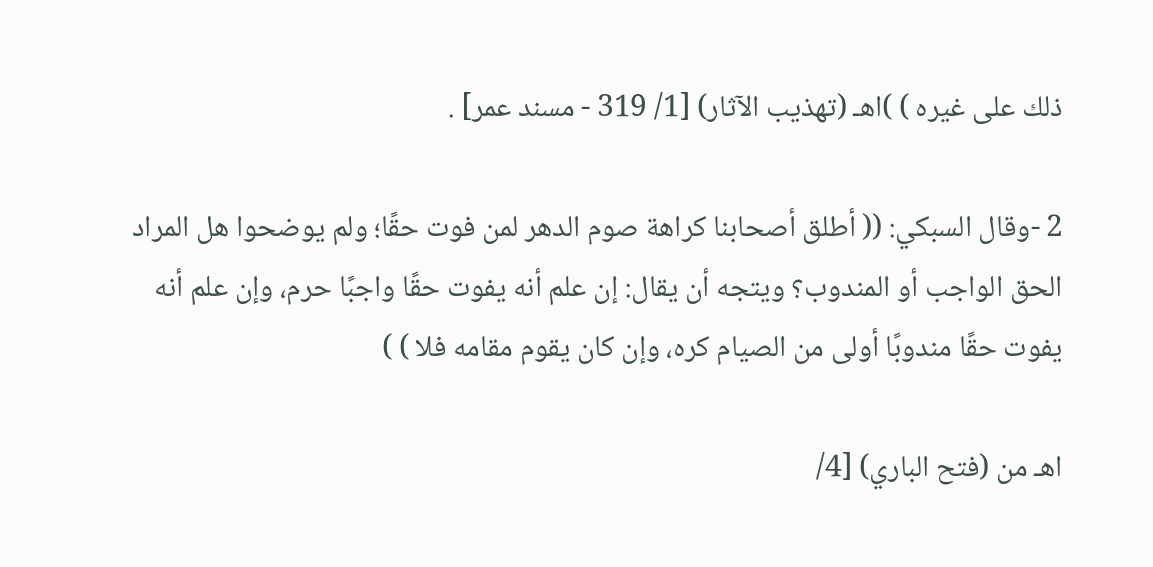ذلك على غيره ) )اهـ (تهذيب الآثار) [1/ 319 - مسند عمر] .

2 -وقال السبكي: (( أطلق أصحابنا كراهة صوم الدهر لمن فوت حقًا؛ ولم يوضحوا هل المراد الحق الواجب أو المندوب؟ ويتجه أن يقال: إن علم أنه يفوت حقًا واجبًا حرم، وإن علم أنه يفوت حقًا مندوبًا أولى من الصيام كره، وإن كان يقوم مقامه فلا ) )

اهـ من (فتح الباري) [4/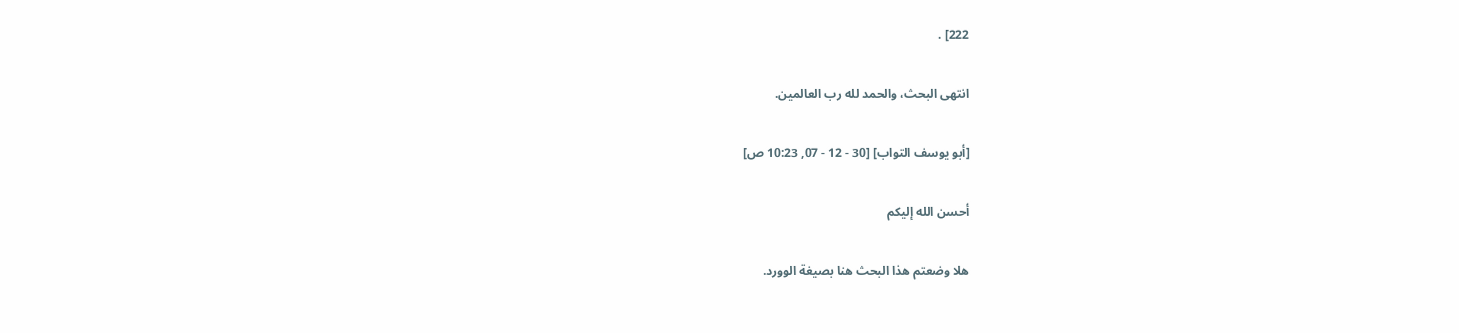222] .

انتهى البحث، والحمد لله رب العالمين.

[أبو يوسف التواب] [30 - 12 - 07, 10:23 ص]

أحسن الله إليكم

هلا وضعتم هذا البحث هنا بصيغة الوورد.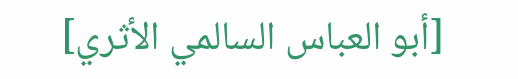[أبو العباس السالمي الأثري]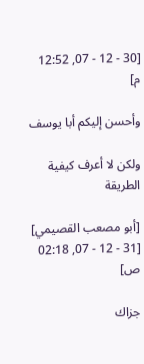[30 - 12 - 07, 12:52 م]

وأحسن إليكم أبا يوسف

ولكن لا أعرف كيفية الطريقة

[أبو مصعب القصيمي] [31 - 12 - 07, 02:18 ص]

جزاك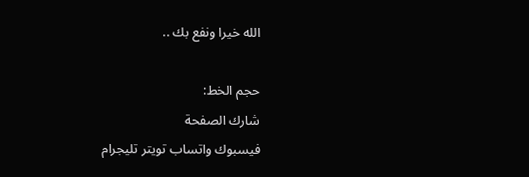الله خيرا ونفع بك ..

حجم الخط:
شارك الصفحة
فيسبوك واتساب تويتر تليجرام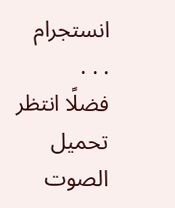انستجرام
. . .
فضلًا انتظر تحميل الصوت